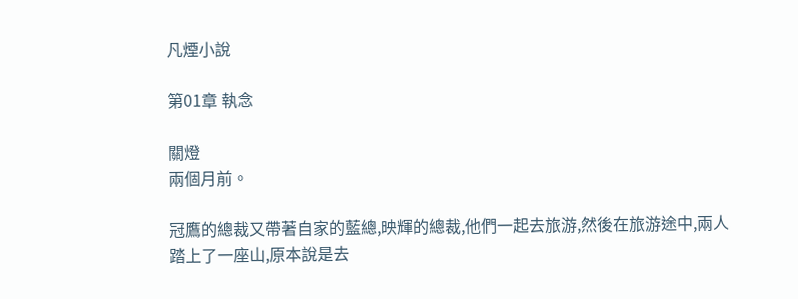凡煙小說

第01章 執念

關燈
兩個月前。

冠鷹的總裁又帶著自家的藍總,映輝的總裁,他們一起去旅游,然後在旅游途中,兩人踏上了一座山,原本說是去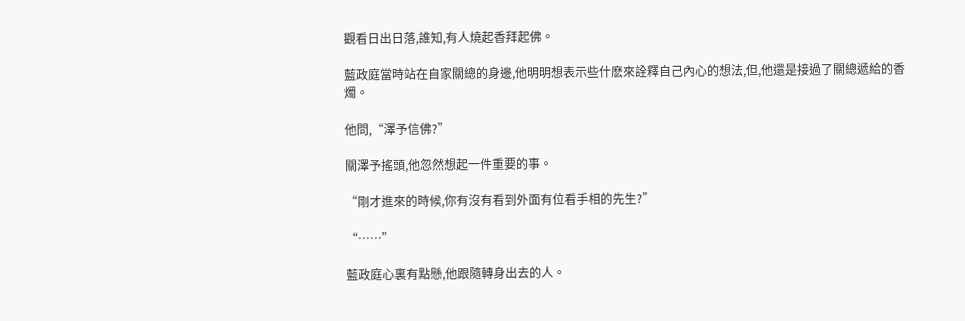觀看日出日落,誰知,有人燒起香拜起佛。

藍政庭當時站在自家關總的身邊,他明明想表示些什麽來詮釋自己內心的想法,但,他還是接過了關總遞給的香燭。

他問,“澤予信佛?”

關澤予搖頭,他忽然想起一件重要的事。

“剛才進來的時候,你有沒有看到外面有位看手相的先生?”

“……”

藍政庭心裏有點懸,他跟隨轉身出去的人。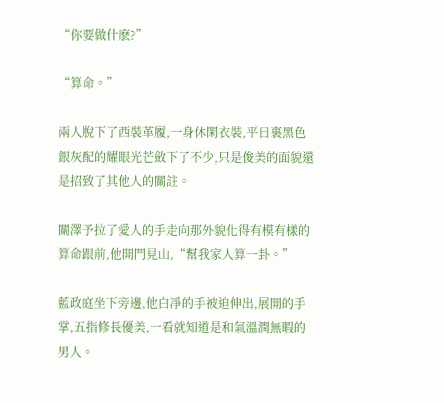“你要做什麽?”

“算命。”

兩人脫下了西裝革履,一身休閑衣裝,平日裏黑色銀灰配的耀眼光芒斂下了不少,只是俊美的面貌還是招致了其他人的關註。

關澤予拉了愛人的手走向那外貌化得有模有樣的算命跟前,他開門見山,“幫我家人算一卦。”

藍政庭坐下旁邊,他白凈的手被迫伸出,展開的手掌,五指修長優美,一看就知道是和氣溫潤無暇的男人。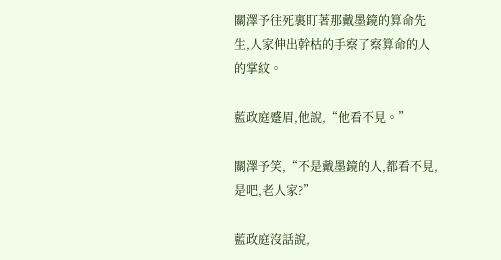關澤予往死裏盯著那戴墨鏡的算命先生,人家伸出幹枯的手察了察算命的人的掌紋。

藍政庭蹙眉,他說,“他看不見。”

關澤予笑,“不是戴墨鏡的人,都看不見,是吧,老人家?”

藍政庭沒話說,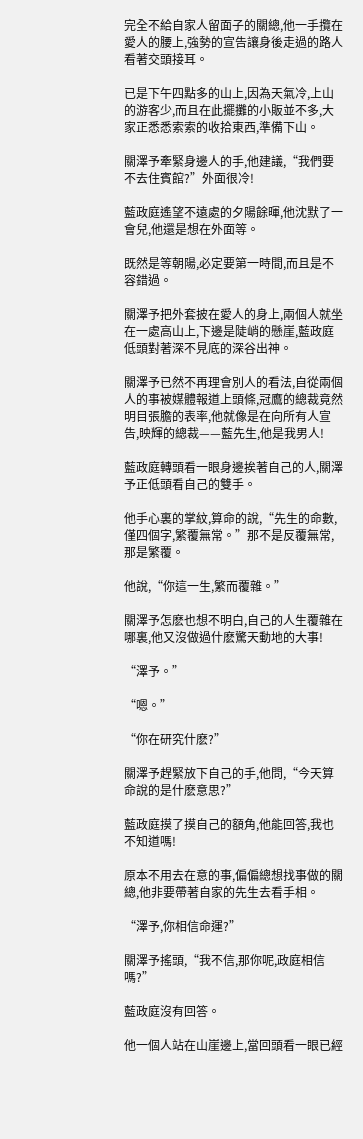完全不給自家人留面子的關總,他一手攬在愛人的腰上,強勢的宣告讓身後走過的路人看著交頭接耳。

已是下午四點多的山上,因為天氣冷,上山的游客少,而且在此擺攤的小販並不多,大家正悉悉索索的收拾東西,準備下山。

關澤予牽緊身邊人的手,他建議,“我們要不去住賓館?”外面很冷!

藍政庭遙望不遠處的夕陽餘暉,他沈默了一會兒,他還是想在外面等。

既然是等朝陽,必定要第一時間,而且是不容錯過。

關澤予把外套披在愛人的身上,兩個人就坐在一處高山上,下邊是陡峭的懸崖,藍政庭低頭對著深不見底的深谷出神。

關澤予已然不再理會別人的看法,自從兩個人的事被媒體報道上頭條,冠鷹的總裁竟然明目張膽的表率,他就像是在向所有人宣告,映輝的總裁——藍先生,他是我男人!

藍政庭轉頭看一眼身邊挨著自己的人,關澤予正低頭看自己的雙手。

他手心裏的掌紋,算命的說,“先生的命數,僅四個字,繁覆無常。”那不是反覆無常,那是繁覆。

他說,“你這一生,繁而覆雜。”

關澤予怎麽也想不明白,自己的人生覆雜在哪裏,他又沒做過什麽驚天動地的大事!

“澤予。”

“嗯。”

“你在研究什麽?”

關澤予趕緊放下自己的手,他問,“今天算命說的是什麽意思?”

藍政庭摸了摸自己的額角,他能回答,我也不知道嗎!

原本不用去在意的事,偏偏總想找事做的關總,他非要帶著自家的先生去看手相。

“澤予,你相信命運?”

關澤予搖頭,“我不信,那你呢,政庭相信嗎?”

藍政庭沒有回答。

他一個人站在山崖邊上,當回頭看一眼已經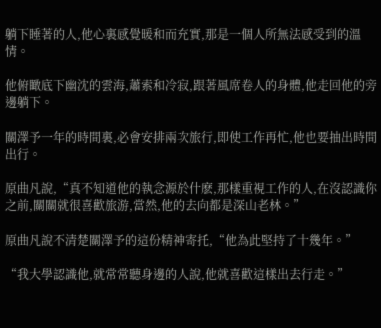躺下睡著的人,他心裏感覺暖和而充實,那是一個人所無法感受到的溫情。

他俯瞰底下幽沈的雲海,蕭索和冷寂,跟著風席卷人的身體,他走回他的旁邊躺下。

關澤予一年的時間裏,必會安排兩次旅行,即使工作再忙,他也要抽出時間出行。

原曲凡說,“真不知道他的執念源於什麽,那樣重視工作的人,在沒認識你之前,關關就很喜歡旅游,當然,他的去向都是深山老林。”

原曲凡說不清楚關澤予的這份精神寄托,“他為此堅持了十幾年。”

“我大學認識他,就常常聽身邊的人說,他就喜歡這樣出去行走。”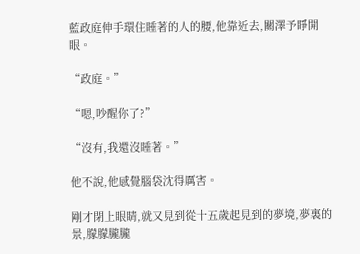藍政庭伸手環住睡著的人的腰,他靠近去,關澤予睜開眼。

“政庭。”

“嗯,吵醒你了?”

“沒有,我還沒睡著。”

他不說,他感覺腦袋沈得厲害。

剛才閉上眼睛,就又見到從十五歲起見到的夢境,夢裏的景,朦朦朧朧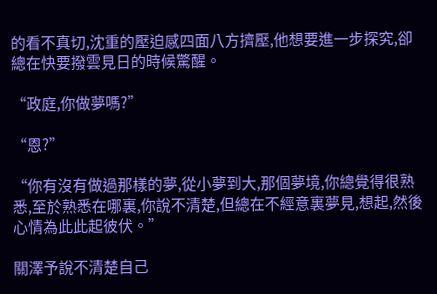的看不真切,沈重的壓迫感四面八方擠壓,他想要進一步探究,卻總在快要撥雲見日的時候驚醒。

“政庭,你做夢嗎?”

“恩?”

“你有沒有做過那樣的夢,從小夢到大,那個夢境,你總覺得很熟悉,至於熟悉在哪裏,你說不清楚,但總在不經意裏夢見,想起,然後心情為此此起彼伏。”

關澤予說不清楚自己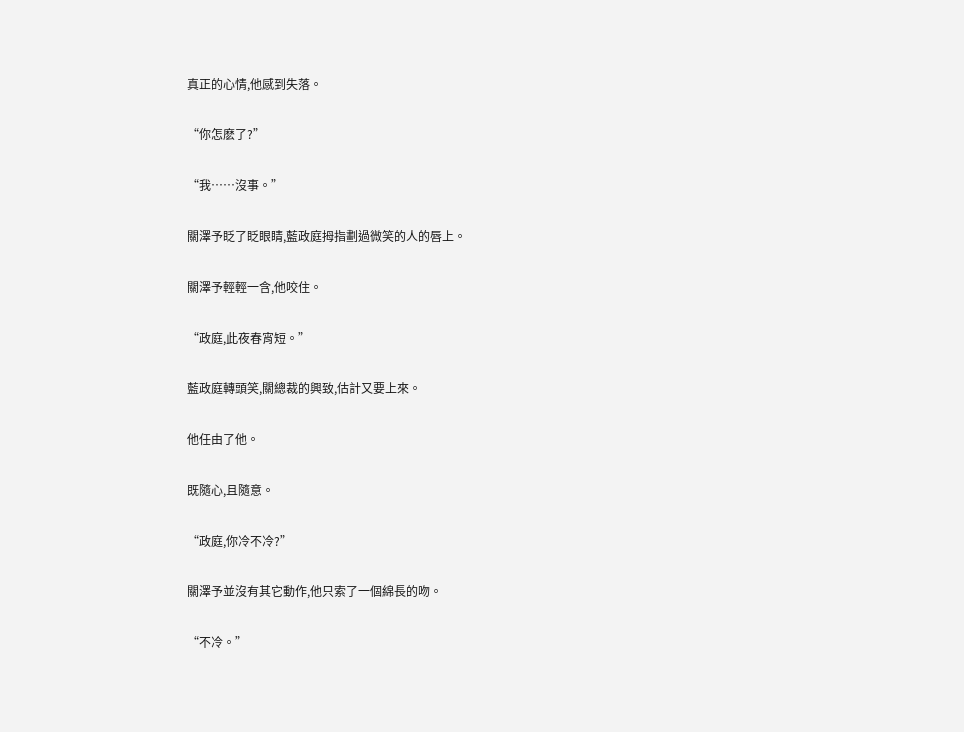真正的心情,他感到失落。

“你怎麽了?”

“我……沒事。”

關澤予眨了眨眼睛,藍政庭拇指劃過微笑的人的唇上。

關澤予輕輕一含,他咬住。

“政庭,此夜春宵短。”

藍政庭轉頭笑,關總裁的興致,估計又要上來。

他任由了他。

既隨心,且隨意。

“政庭,你冷不冷?”

關澤予並沒有其它動作,他只索了一個綿長的吻。

“不冷。”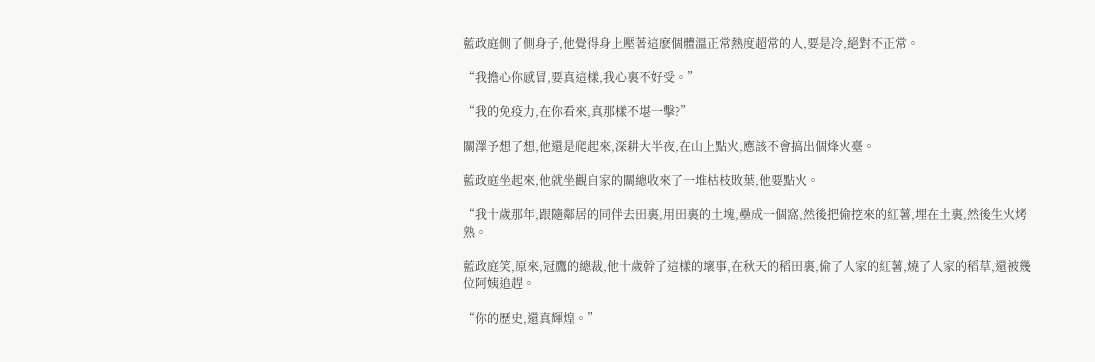藍政庭側了側身子,他覺得身上壓著這麽個體溫正常熱度超常的人,要是冷,絕對不正常。

“我擔心你感冒,要真這樣,我心裏不好受。”

“我的免疫力,在你看來,真那樣不堪一擊?”

關澤予想了想,他還是爬起來,深耕大半夜,在山上點火,應該不會搞出個烽火臺。

藍政庭坐起來,他就坐觀自家的關總收來了一堆枯枝敗葉,他要點火。

“我十歲那年,跟隨鄰居的同伴去田裏,用田裏的土塊,壘成一個窩,然後把偷挖來的紅薯,埋在土裏,然後生火烤熟。

藍政庭笑,原來,冠鷹的總裁,他十歲幹了這樣的壞事,在秋天的稻田裏,偷了人家的紅薯,燒了人家的稻草,還被幾位阿姨追趕。

“你的歷史,還真輝煌。”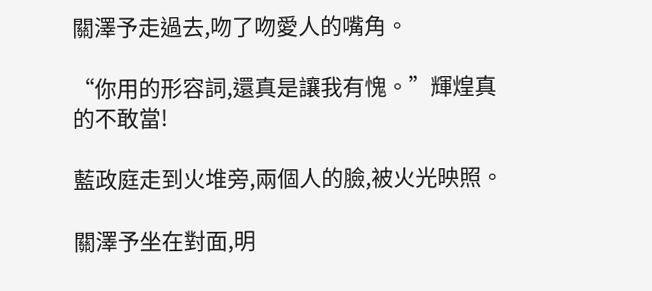關澤予走過去,吻了吻愛人的嘴角。

“你用的形容詞,還真是讓我有愧。”輝煌真的不敢當!

藍政庭走到火堆旁,兩個人的臉,被火光映照。

關澤予坐在對面,明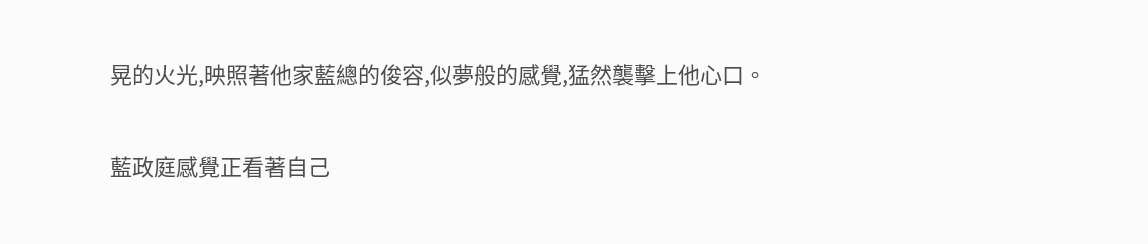晃的火光,映照著他家藍總的俊容,似夢般的感覺,猛然襲擊上他心口。

藍政庭感覺正看著自己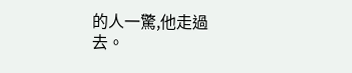的人一驚,他走過去。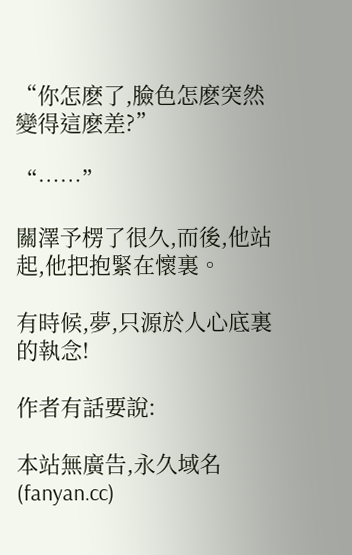“你怎麽了,臉色怎麽突然變得這麽差?”

“……”

關澤予楞了很久,而後,他站起,他把抱緊在懷裏。

有時候,夢,只源於人心底裏的執念!

作者有話要說:

本站無廣告,永久域名(fanyan.cc)